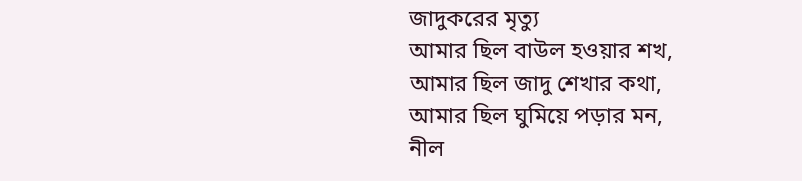জাদুকরের মৃত্যু
আমার ছিল বাউল হওয়ার শখ,
আমার ছিল জাদু শেখার কথা,
আমার ছিল ঘুমিয়ে পড়ার মন,
নীল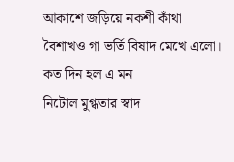আকাশে জড়িয়ে নকশী কাঁথা
বৈশাখও গা ভর্তি বিষাদ মেখে এলো।
কত দিন হল এ মন
নিটোল মুগ্ধতার স্বাদ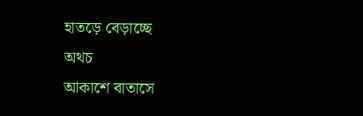হাতড়ে বেড়াচ্ছে
অথচ
আকাশে বাতাসে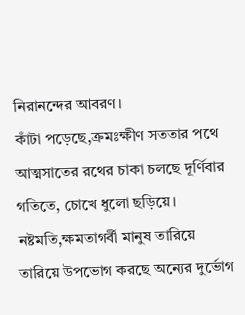নিরানন্দের আবরণ।
কাঁটা পড়েছে,ক্রমঃক্ষীণ সততার পথে
আত্মসাতের রথের চাকা চলছে দূর্ণিবার গতিতে, চোখে ধুলো ছড়িয়ে।
নষ্টমতি,ক্ষমতাগর্বী মানুষ তারিয়ে তারিয়ে উপভোগ করছে অন্যের দুর্ভোগ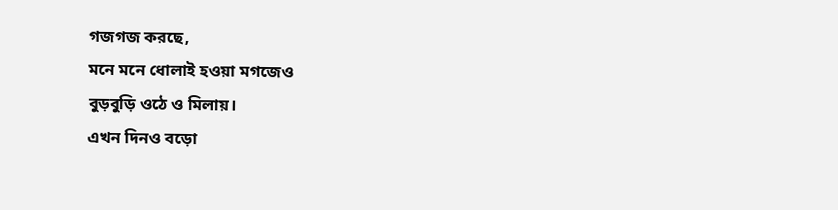গজগজ করছে,
মনে মনে ধোলাই হওয়া মগজেও
বুড়বুড়ি ওঠে ও মিলায়।
এখন দিনও বড়ো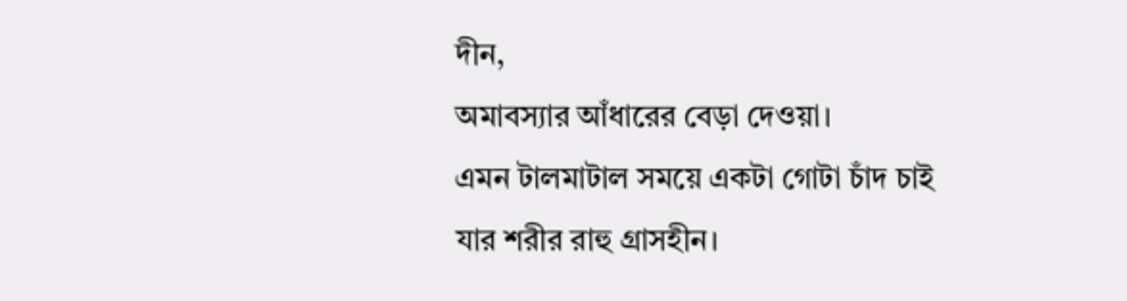দীন,
অমাবস্যার আঁধারের বেড়া দেওয়া।
এমন টালমাটাল সময়ে একটা গোটা চাঁদ চাই
যার শরীর রাহু গ্রাসহীন।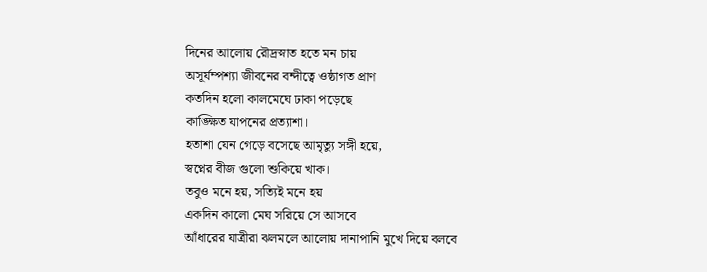দিনের আলোয় রৌদ্রস্নাত হতে মন চায়
অসূর্যম্পশ্যা জীবনের বন্দীত্বে ওষ্ঠাগত প্রাণ
কতদিন হলো কালমেঘে ঢাকা পড়েছে
কাঙ্ক্ষিত যাপনের প্রত্যাশা।
হতাশা যেন গেড়ে বসেছে আমৃত্যু সঙ্গী হয়ে,
স্বপ্নের বীজ গুলো শুকিয়ে খাক।
তবুও মনে হয়, সত্যিই মনে হয়
একদিন কালো মেঘ সরিয়ে সে আসবে
আঁধারের যাত্রীরা ঝলমলে আলোয় দানাপানি মুখে দিয়ে বলবে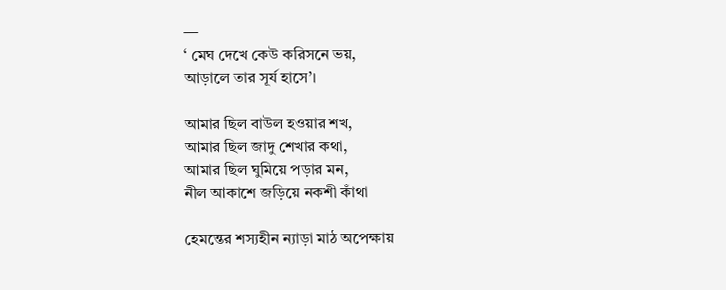—
‘ মেঘ দেখে কেউ করিসনে ভয়,
আড়ালে তার সূর্য হাসে’।

আমার ছিল বাউল হওয়ার শখ,
আমার ছিল জাদু শেখার কথা,
আমার ছিল ঘুমিয়ে পড়ার মন,
নীল আকাশে জড়িয়ে নকশী কাঁথা

হেমন্তের শস্যহীন ন্যাড়া মাঠ অপেক্ষায়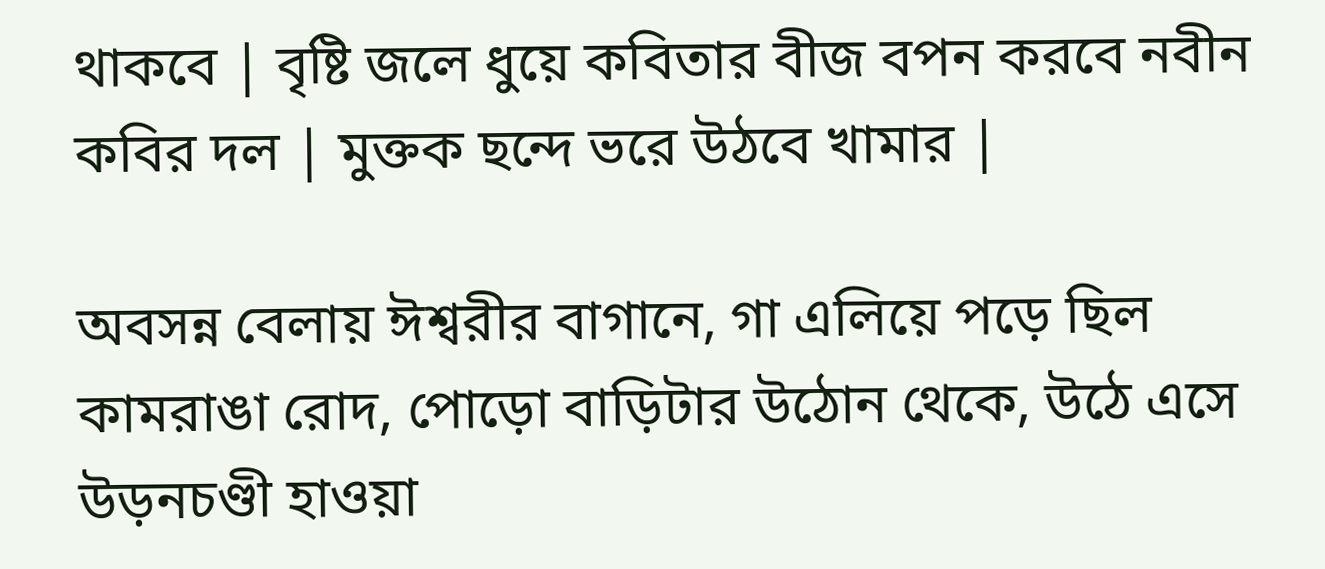থাকবে | বৃষ্টি জলে ধুয়ে কবিতার বীজ বপন করবে নবীন কবির দল | মুক্তক ছন্দে ভরে উঠবে খামার |

অবসন্ন বেলায় ঈশ্বরীর বাগানে, গা এলিয়ে পড়ে ছিল কামরাঙা রোদ, পোড়ো বাড়িটার উঠোন থেকে, উঠে এসে উড়নচণ্ডী হাওয়া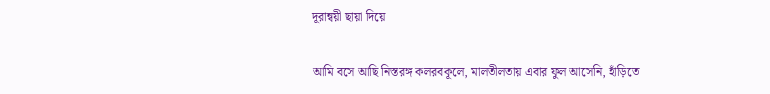দূরান্বয়ী ছায়া দিয়ে

আমি বসে আছি নিস্তরঙ্গ কলরবকূলে, মালতীলতায় এবার ফুল আসেনি, হাঁড়িতে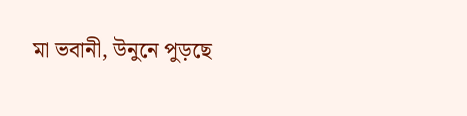মা ভবানী, উনুনে পুড়ছে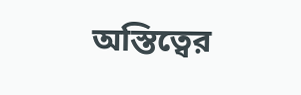অস্তিত্বের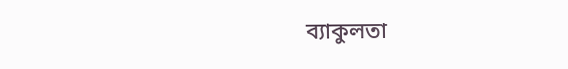ব্যাকুলতা